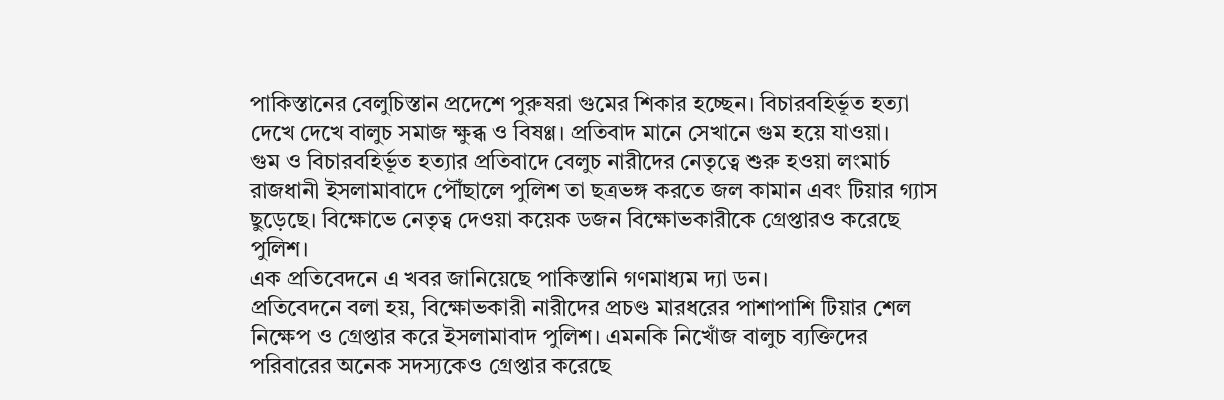পাকিস্তানের বেলুচিস্তান প্রদেশে পুরুষরা গুমের শিকার হচ্ছেন। বিচারবহির্ভূত হত্যা দেখে দেখে বালুচ সমাজ ক্ষুব্ধ ও বিষণ্ণ। প্রতিবাদ মানে সেখানে গুম হয়ে যাওয়া।
গুম ও বিচারবহির্ভূত হত্যার প্রতিবাদে বেলুচ নারীদের নেতৃত্বে শুরু হওয়া লংমার্চ রাজধানী ইসলামাবাদে পৌঁছালে পুলিশ তা ছত্রভঙ্গ করতে জল কামান এবং টিয়ার গ্যাস ছুড়েছে। বিক্ষোভে নেতৃত্ব দেওয়া কয়েক ডজন বিক্ষোভকারীকে গ্রেপ্তারও করেছে পুলিশ।
এক প্রতিবেদনে এ খবর জানিয়েছে পাকিস্তানি গণমাধ্যম দ্যা ডন।
প্রতিবেদনে বলা হয়, বিক্ষোভকারী নারীদের প্রচণ্ড মারধরের পাশাপাশি টিয়ার শেল নিক্ষেপ ও গ্রেপ্তার করে ইসলামাবাদ পুলিশ। এমনকি নিখোঁজ বালুচ ব্যক্তিদের পরিবারের অনেক সদস্যকেও গ্রেপ্তার করেছে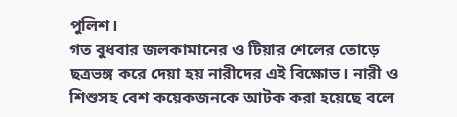পুলিশ।
গত বুধবার জলকামানের ও টিয়ার শেলের তোড়ে ছত্রভঙ্গ করে দেয়া হয় নারীদের এই বিক্ষোভ। নারী ও শিশুসহ বেশ কয়েকজনকে আটক করা হয়েছে বলে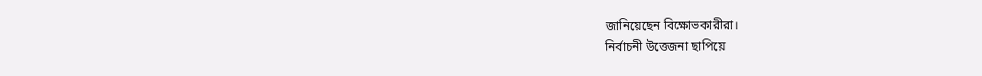জানিয়েছেন বিক্ষোভকারীরা।
নির্বাচনী উত্তেজনা ছাপিয়ে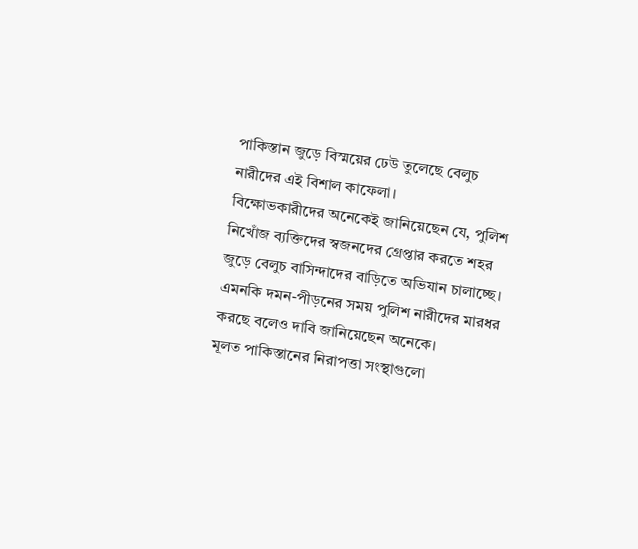পাকিস্তান জুড়ে বিস্ময়ের ঢেউ তুলেছে বেলুচ নারীদের এই বিশাল কাফেলা।
বিক্ষোভকারীদের অনেকেই জানিয়েছেন যে, পুলিশ নিখোঁজ ব্যক্তিদের স্বজনদের গ্রেপ্তার করতে শহর জুড়ে বেলুচ বাসিন্দাদের বাড়িতে অভিযান চালাচ্ছে। এমনকি দমন-পীড়নের সময় পুলিশ নারীদের মারধর করছে বলেও দাবি জানিয়েছেন অনেকে।
মূলত পাকিস্তানের নিরাপত্তা সংস্থাগুলো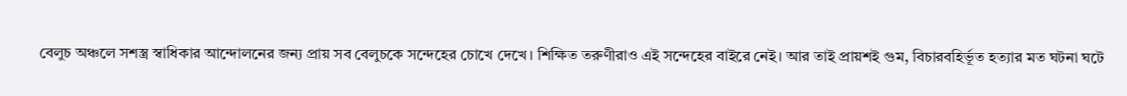বেলুচ অঞ্চলে সশস্ত্র স্বাধিকার আন্দোলনের জন্য প্রায় সব বেলুচকে সন্দেহের চোখে দেখে। শিক্ষিত তরুণীরাও এই সন্দেহের বাইরে নেই। আর তাই প্রায়শই গুম, বিচারবহির্ভূত হত্যার মত ঘটনা ঘটে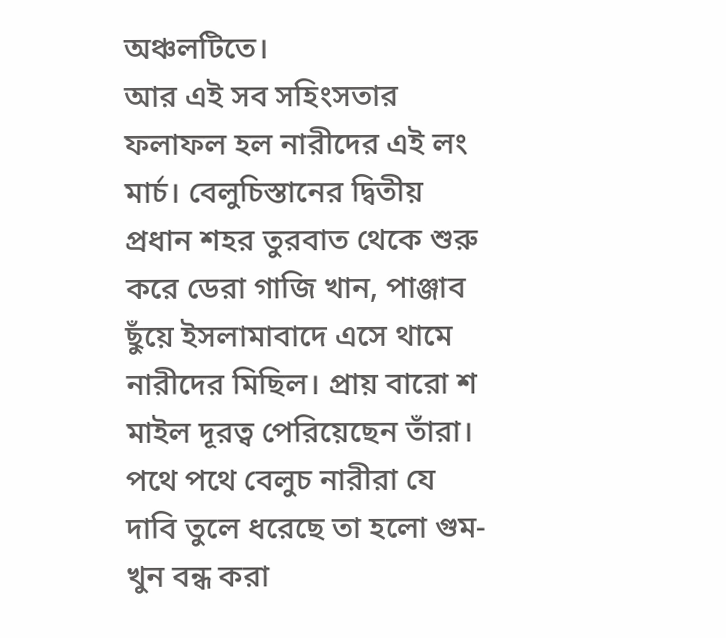অঞ্চলটিতে।
আর এই সব সহিংসতার ফলাফল হল নারীদের এই লং মার্চ। বেলুচিস্তানের দ্বিতীয় প্রধান শহর তুরবাত থেকে শুরু করে ডেরা গাজি খান, পাঞ্জাব ছুঁয়ে ইসলামাবাদে এসে থামে নারীদের মিছিল। প্রায় বারো শ মাইল দূরত্ব পেরিয়েছেন তাঁরা। পথে পথে বেলুচ নারীরা যে দাবি তুলে ধরেছে তা হলো গুম-খুন বন্ধ করা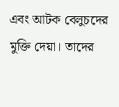এবং আটক বেলুচদের মুক্তি দেয়া। তাদের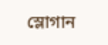স্লোগান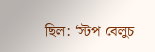ছিল: ‘স্টপ বেলুচ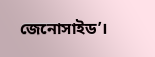জেনোসাইড’।